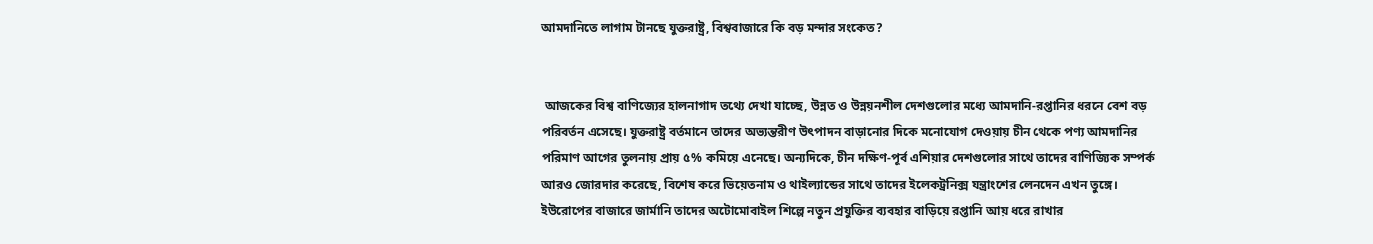আমদানিতে লাগাম টানছে যুক্তরাষ্ট্র, বিশ্ববাজারে কি বড় মন্দার সংকেত?


 আজকের বিশ্ব বাণিজ্যের হালনাগাদ তথ্যে দেখা যাচ্ছে, উন্নত ও উন্নয়নশীল দেশগুলোর মধ্যে আমদানি-রপ্তানির ধরনে বেশ বড় পরিবর্তন এসেছে। যুক্তরাষ্ট্র বর্তমানে তাদের অভ্যন্তরীণ উৎপাদন বাড়ানোর দিকে মনোযোগ দেওয়ায় চীন থেকে পণ্য আমদানির পরিমাণ আগের তুলনায় প্রায় ৫% কমিয়ে এনেছে। অন্যদিকে, চীন দক্ষিণ-পূর্ব এশিয়ার দেশগুলোর সাথে তাদের বাণিজ্যিক সম্পর্ক আরও জোরদার করেছে, বিশেষ করে ভিয়েতনাম ও থাইল্যান্ডের সাথে তাদের ইলেকট্রনিক্স যন্ত্রাংশের লেনদেন এখন তুঙ্গে। ইউরোপের বাজারে জার্মানি তাদের অটোমোবাইল শিল্পে নতুন প্রযুক্তির ব্যবহার বাড়িয়ে রপ্তানি আয় ধরে রাখার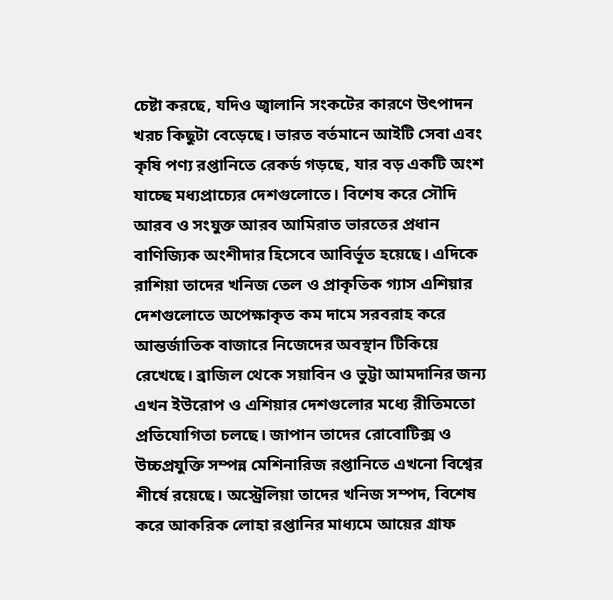চেষ্টা করছে, যদিও জ্বালানি সংকটের কারণে উৎপাদন খরচ কিছুটা বেড়েছে। ভারত বর্তমানে আইটি সেবা এবং কৃষি পণ্য রপ্তানিতে রেকর্ড গড়ছে, যার বড় একটি অংশ যাচ্ছে মধ্যপ্রাচ্যের দেশগুলোতে। বিশেষ করে সৌদি আরব ও সংযুক্ত আরব আমিরাত ভারতের প্রধান বাণিজ্যিক অংশীদার হিসেবে আবির্ভূত হয়েছে। এদিকে রাশিয়া তাদের খনিজ তেল ও প্রাকৃতিক গ্যাস এশিয়ার দেশগুলোতে অপেক্ষাকৃত কম দামে সরবরাহ করে আন্তর্জাতিক বাজারে নিজেদের অবস্থান টিকিয়ে রেখেছে। ব্রাজিল থেকে সয়াবিন ও ভুট্টা আমদানির জন্য এখন ইউরোপ ও এশিয়ার দেশগুলোর মধ্যে রীতিমতো প্রতিযোগিতা চলছে। জাপান তাদের রোবোটিক্স ও উচ্চপ্রযুক্তি সম্পন্ন মেশিনারিজ রপ্তানিতে এখনো বিশ্বের শীর্ষে রয়েছে। অস্ট্রেলিয়া তাদের খনিজ সম্পদ, বিশেষ করে আকরিক লোহা রপ্তানির মাধ্যমে আয়ের গ্রাফ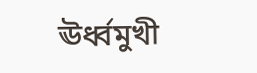ঊর্ধ্বমুখী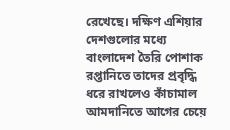রেখেছে। দক্ষিণ এশিয়ার দেশগুলোর মধ্যে বাংলাদেশ তৈরি পোশাক রপ্তানিতে তাদের প্রবৃদ্ধি ধরে রাখলেও কাঁচামাল আমদানিতে আগের চেয়ে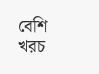বেশি খরচ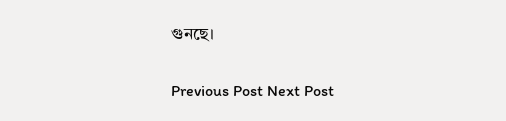গুনছে।

Previous Post Next Post